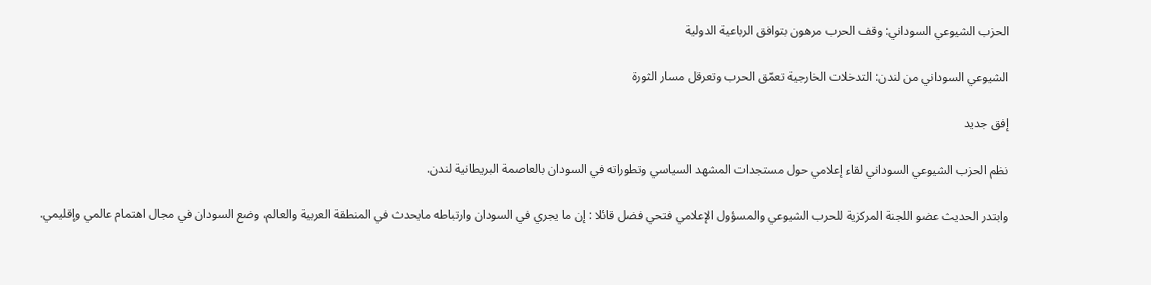الحزب الشيوعي السوداني: وقف الحرب مرهون بتوافق الرباعية الدولية

الشيوعي السوداني من لندن: التدخلات الخارجية تعمّق الحرب وتعرقل مسار الثورة

إفق جديد

نظم الحزب الشيوعي السوداني لقاء إعلامي حول مستجدات المشهد السياسي وتطوراته في السودان بالعاصمة البريطانية لندن.

وابتدر الحديث عضو اللجنة المركزية للحرب الشيوعي والمسؤول الإعلامي فتحي فضل قائلا : إن ما يجري في السودان وارتباطه مايحدث في المنطقة العربية والعالم، وضع السودان في مجال اهتمام عالمي وإقليمي.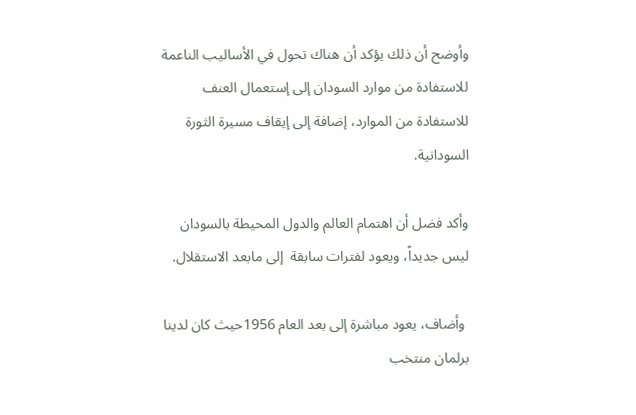وأوضح أن ذلك يؤكد أن هناك تحول في الأساليب الناعمة للاستفادة من موارد السودان إلى إستعمال العنف للاستفادة من الموارد، إضافة إلى إيقاف مسيرة الثورة السودانية.

وأكد فضل أن اهتمام العالم والدول المحيطة بالسودان ليس جديداً، ويعود لفترات سابقة  إلى مابعد الاستقلال.

 وأضاف، يعود مباشرة إلى بعد العام 1956حيث كان لدينا برلمان منتخب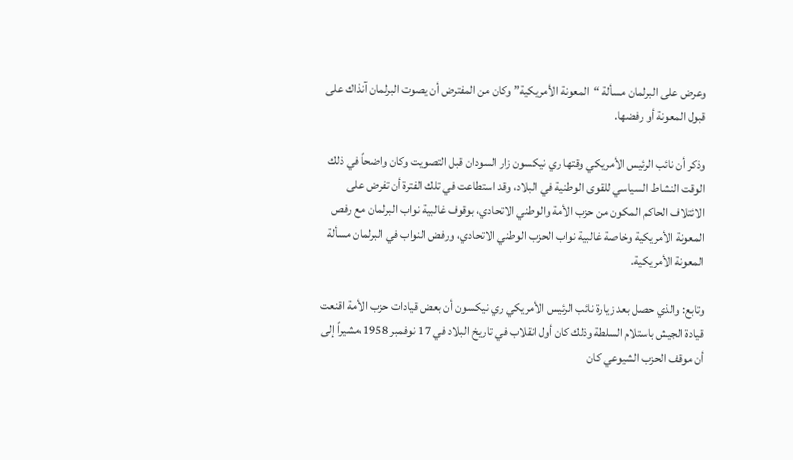وعرض على البرلمان مسألة “المعونة الأمريكية” وكان من المفترض أن يصوت البرلمان آنذاك على قبول المعونة أو رفضها.

وذكر أن نائب الرئيس الأمريكي وقتها ري نيكسون زار السودان قبل التصويت وكان واضحاً في ذلك  الوقت النشاط السياسي للقوى الوطنية في البلاد، وقد استطاعت في تلك الفترة أن تفرض على الائتلاف الحاكم المكون من حزب الأمة والوطني الاتحادي، بوقوف غالبية نواب البرلمان مع رفص المعونة الأمريكية وخاصة غالبية نواب الحزب الوطني الاتحادي، ورفض النواب في البرلمان مسألة المعونة الأمريكية.

وتابع: والذي حصل بعد زيارة نائب الرئيس الأمريكي ري نيكسون أن بعض قيادات حزب الأمة اقنعت قيادة الجيش باستلام السلطة وذلك كان أول انقلاب في تاريخ البلاد في 17 نوفمبر 1958،مشيراً إلى أن موقف الحزب الشيوعي كان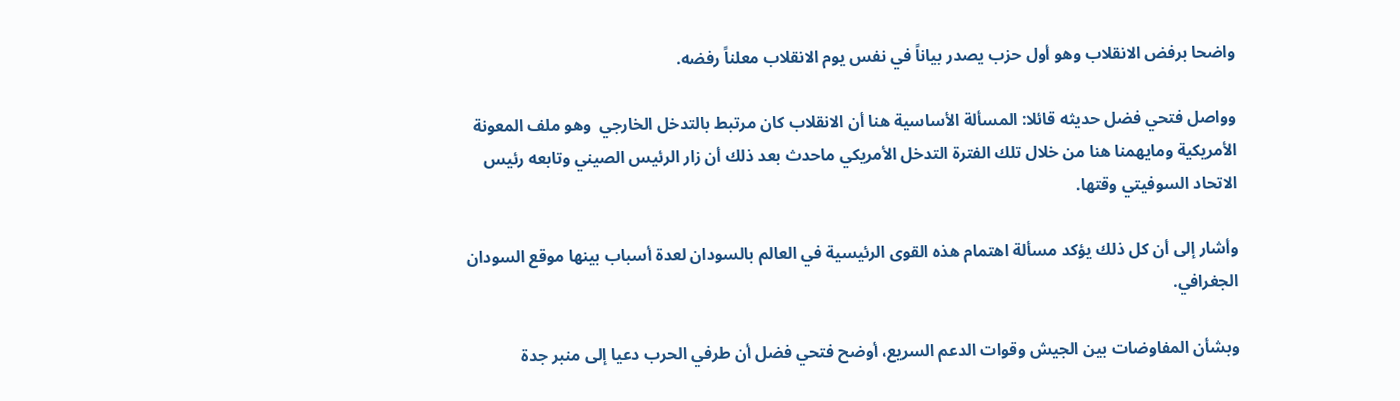واضحا برفض الانقلاب وهو أول حزب يصدر بياناً في نفس يوم الانقلاب معلناً رفضه.

وواصل فتحي فضل حديثه قائلا: المسألة الأساسية هنا أن الانقلاب كان مرتبط بالتدخل الخارجي  وهو ملف المعونة الأمريكية ومايهمنا هنا من خلال تلك الفترة التدخل الأمريكي ماحدث بعد ذلك أن زار الرئيس الصيني وتابعه رئيس الاتحاد السوفيتي وقتها.

وأشار إلى أن كل ذلك يؤكد مسألة اهتمام هذه القوى الرئيسية في العالم بالسودان لعدة أسباب بينها موقع السودان الجغرافي.

وبشأن المفاوضات بين الجيش وقوات الدعم السريع، أوضح فتحي فضل أن طرفي الحرب دعيا إلى منبر جدة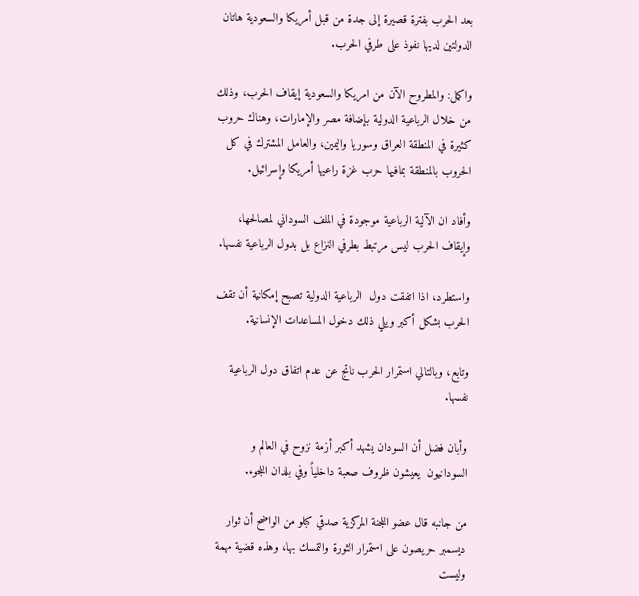بعد الحرب بفترة قصيرة إلى جدة من قبل أمريكا والسعودية هاتان الدولتين لديها نفوذ على طرفي الحرب.

واكمل: والمطروح الآن من امريكا والسعودية إيقاف الحرب، وذلك من خلال الرباعية الدولية بإضافة مصر والإمارات، وهناك حروب كثيرة في المنطقة العراق وسوريا واليمين، والعامل المشترك في كل الحروب بالمنطقة بمافيها حرب غزة راعيها أمريكا وإسرائيل.

وأفاد ان الآلية الرباعية موجودة في الملف السوداني لمصالحها، وإيقاف الحرب ليس مرتبط بطرفي النزاع بل بدول الرباعية نفسها.

واستطرد، اذا اتفقت دول  الرباعية الدولية تصبح إمكانية أن تقف الحرب بشكل أكبر ويلي ذلك دخول المساعدات الإنسانية.

وتابع، وبالتالي استمرار الحرب ناتج عن عدم اتفاق دول الرباعية نفسها.

وأبان فضل أن السودان يشهد أكبر أزمة نزوح في العالم و السودانيون  يعيشون ظروف صعبة داخلياً وفي بلدان اللجوء.

من جانبه قال عضو اللجنة المركزية صدقي كبلو من الواضح أن ثوار ديسمبر حريصون على استمرار الثورة والتمسك بها، وهذه قضية مهمة وليست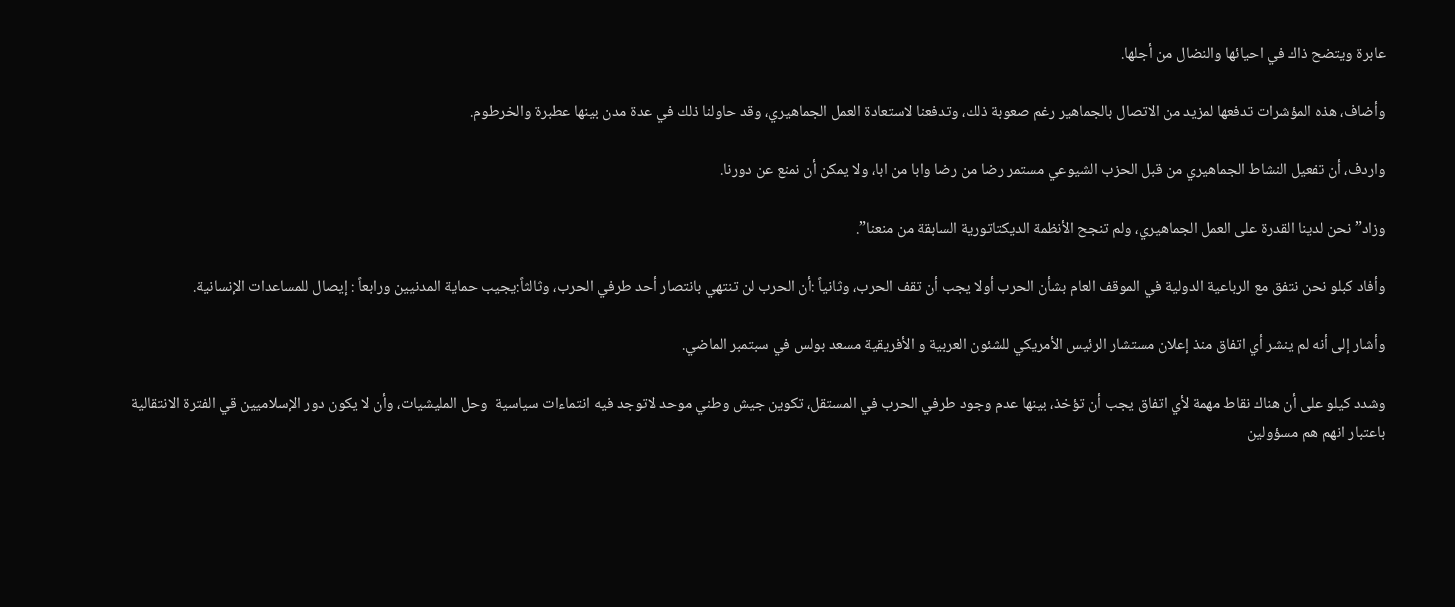عابرة ويتضح ذاك في احيائها والنضال من أجلها.

وأضاف، هذه المؤشرات تدفعها لمزيد من الاتصال بالجماهير رغم صعوبة ذلك، وتدفعنا لاستعادة العمل الجماهيري، وقد حاولنا ذلك في عدة مدن بينها عطبرة والخرطوم.

واردف، أن تفعيل النشاط الجماهيري من قبل الحزب الشيوعي مستمر رضا من رضا وابا من ابا، ولا يمكن أن نمنع عن دورنا.

وزاد” نحن لدينا القدرة على العمل الجماهيري، ولم تنجح الأنظمة الديكتاتورية السابقة من منعنا”.

وأفاد كبلو نحن نتفق مع الرباعية الدولية في الموقف العام بشأن الحرب أولا يجب أن تقف الحرب، وثانياً :أن الحرب لن تنتهي بانتصار أحد طرفي الحرب، وثالثاً:يجيب حماية المدنيين ورابعاً : إيصال للمساعدات الإنسانية.

وأشار إلى أنه لم ينشر أي اتفاق منذ إعلان مستشار الرئيس الأمريكي للشئون العربية و الأفريقية مسعد بولس في سبتمبر الماضي.

وشدد كيلو على أن هناك نقاط مهمة لأي اتفاق يجب أن تؤخذ، بينها عدم وجود طرفي الحرب في المستقل، تكوين جيش وطني موحد لاتوجد فيه انتماءات سياسية  وحل المليشيات، وأن لا يكون دور الإسلاميين قي الفترة الانتقالية باعتبار انهم هم مسؤولين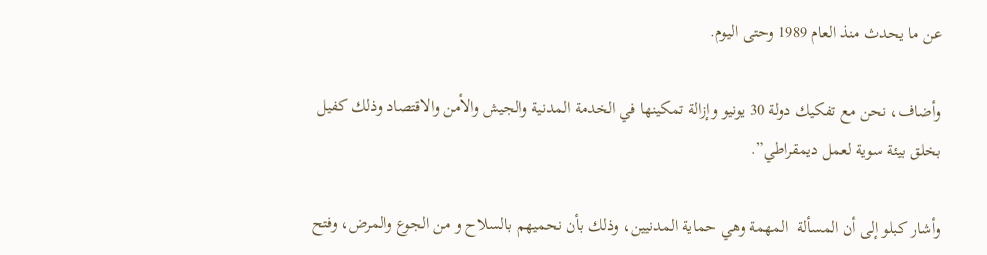عن ما يحدث منذ العام 1989 وحتى اليوم.

وأضاف، نحن مع تفكيك دولة 30 يونيو وإزالة تمكينها في الخدمة المدنية والجيش والأمن والاقتصاد وذلك كفيل بخلق بيئة سوية لعمل ديمقراطي”.

وأشار كبلو إلى أن المسألة  المهمة وهي حماية المدنيين، وذلك بأن نحميهم بالسلاح و من الجوع والمرض، وفتح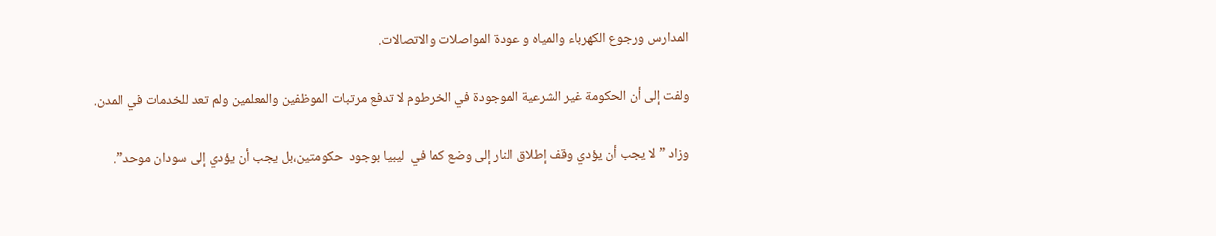المدارس ورجوع الكهرباء والمياه و عودة المواصلات والاتصالات.

ولفت إلى أن الحكومة غير الشرعية الموجودة في الخرطوم لا تدفع مرتبات الموظفين والمعلمين ولم تعد للخدمات في المدن.

وزاد ” لا يجب أن يؤدي وقف إطلاق النار إلى وضع كما في  ليبيا بوجود  حكومتين،بل يجب أن يؤدي إلى سودان موحد”.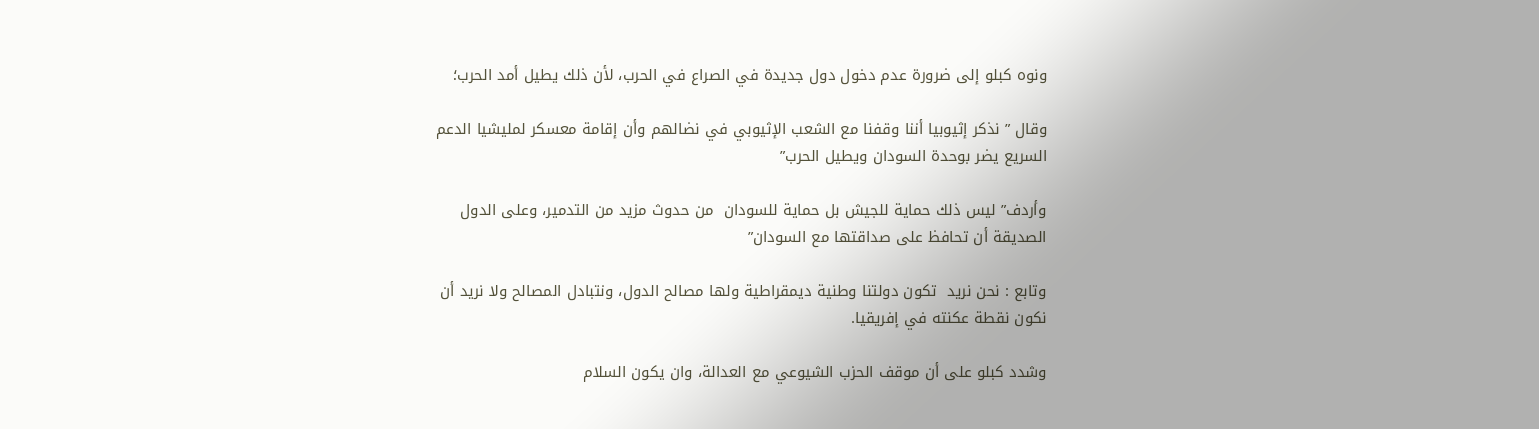ونوه كبلو إلى ضرورة عدم دخول دول جديدة في الصراع في الحرب، لأن ذلك يطيل أمد الحرب؛

وقال ” نذكر إثيوبيا أننا وقفنا مع الشعب الإثيوبي في نضالهم وأن إقامة معسكر لمليشيا الدعم السريع يضر بوحدة السودان ويطيل الحرب”

وأردف” ليس ذلك حماية للجيش بل حماية للسودان  من حدوث مزيد من التدمير، وعلى الدول الصديقة أن تحافظ على صداقتها مع السودان”

وتابع : نحن نريد  تكون دولتنا وطنية ديمقراطية ولها مصالح الدول، ونتبادل المصالح ولا نريد أن نكون نقطة عكنته في إفريقيا.

وشدد كبلو على أن موقف الحزب الشيوعي مع العدالة، وان يكون السلام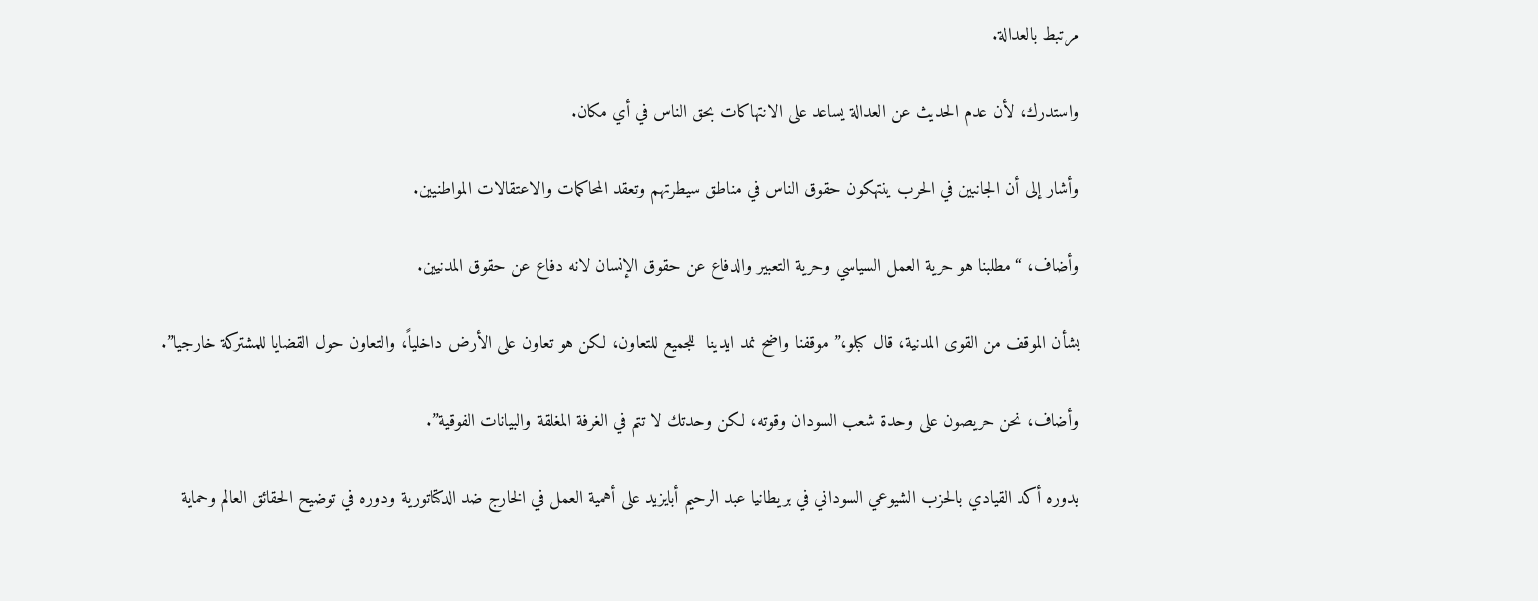مرتبط بالعدالة.

واستدرك، لأن عدم الحديث عن العدالة يساعد على الانتهاكات بحق الناس في أي مكان.

وأشار إلى أن الجانبين في الحرب ينتهكون حقوق الناس في مناطق سيطرتهم وتعقد المحاكمات والاعتقالات المواطنيين.

وأضاف، “مطلبنا هو حرية العمل السياسي وحرية التعبير والدفاع عن حقوق الإنسان لانه دفاع عن حقوق المدنيين.

بشأن الموقف من القوى المدنية، قال كبلو،” موقفنا واضح نمد ايدينا  للجميع للتعاون، لكن هو تعاون على الأرض داخلياً، والتعاون حول القضايا للمشتركة خارجيا”.

وأضاف، نحن حريصون على وحدة شعب السودان وقوته، لكن وحدتك لا تتم في الغرفة المغلقة والبيانات الفوقية”.

بدوره أكد القيادي بالحزب الشيوعي السوداني في بريطانيا عبد الرحيم أبايزيد على أهمية العمل في الخارج ضد الدكتاتورية ودوره في توضيح الحقائق العالم وحماية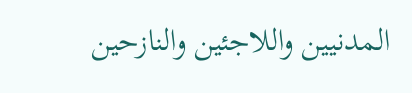المدنيين واللاجئين والنازحين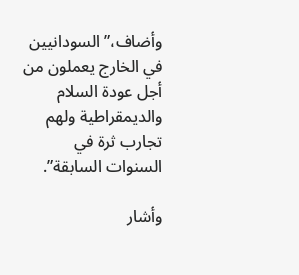وأضاف،” السودانيين في الخارج يعملون من أجل عودة السلام والديمقراطية ولهم تجارب ثرة في السنوات السابقة”.

وأشار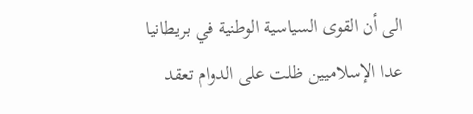الى أن القوى السياسية الوطنية في بريطانيا عدا الإسلاميين ظلت على الدوام تعقد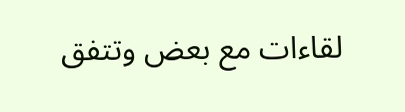لقاءات مع بعض وتتفق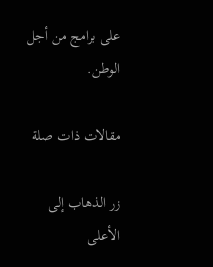على برامج من أجل الوطن.

مقالات ذات صلة

زر الذهاب إلى الأعلى